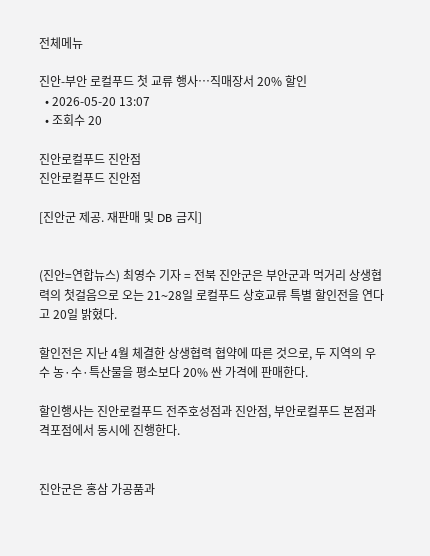전체메뉴

진안-부안 로컬푸드 첫 교류 행사…직매장서 20% 할인
  • 2026-05-20 13:07
  • 조회수 20

진안로컬푸드 진안점
진안로컬푸드 진안점

[진안군 제공. 재판매 및 DB 금지]


(진안=연합뉴스) 최영수 기자 = 전북 진안군은 부안군과 먹거리 상생협력의 첫걸음으로 오는 21∼28일 로컬푸드 상호교류 특별 할인전을 연다고 20일 밝혔다.

할인전은 지난 4월 체결한 상생협력 협약에 따른 것으로, 두 지역의 우수 농·수·특산물을 평소보다 20% 싼 가격에 판매한다.

할인행사는 진안로컬푸드 전주호성점과 진안점, 부안로컬푸드 본점과 격포점에서 동시에 진행한다.


진안군은 홍삼 가공품과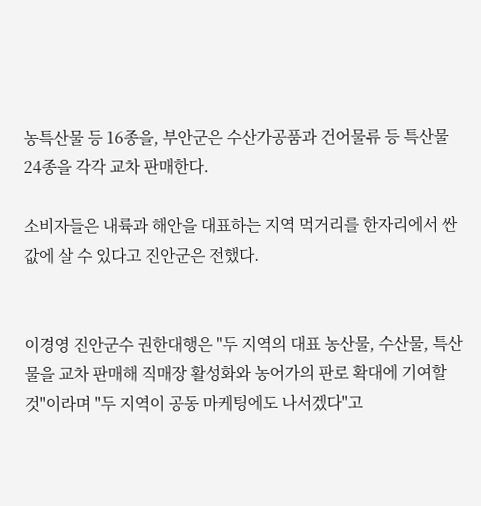농특산물 등 16종을, 부안군은 수산가공품과 건어물류 등 특산물 24종을 각각 교차 판매한다.

소비자들은 내륙과 해안을 대표하는 지역 먹거리를 한자리에서 싼값에 살 수 있다고 진안군은 전했다.


이경영 진안군수 권한대행은 "두 지역의 대표 농산물, 수산물, 특산물을 교차 판매해 직매장 활성화와 농어가의 판로 확대에 기여할 것"이라며 "두 지역이 공동 마케팅에도 나서겠다"고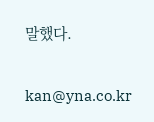말했다.

kan@yna.co.kr